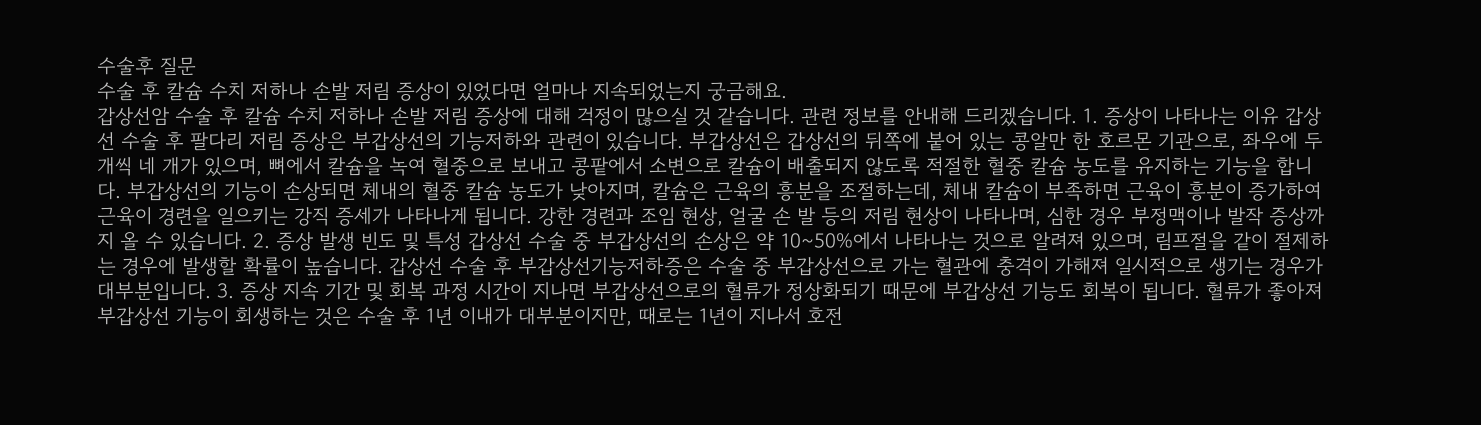수술후 질문
수술 후 칼슘 수치 저하나 손발 저림 증상이 있었다면 얼마나 지속되었는지 궁금해요.
갑상선암 수술 후 칼슘 수치 저하나 손발 저림 증상에 대해 걱정이 많으실 것 같습니다. 관련 정보를 안내해 드리겠습니다. 1. 증상이 나타나는 이유 갑상선 수술 후 팔다리 저림 증상은 부갑상선의 기능저하와 관련이 있습니다. 부갑상선은 갑상선의 뒤쪽에 붙어 있는 콩알만 한 호르몬 기관으로, 좌우에 두 개씩 네 개가 있으며, 뼈에서 칼슘을 녹여 혈중으로 보내고 콩팥에서 소변으로 칼슘이 배출되지 않도록 적절한 혈중 칼슘 농도를 유지하는 기능을 합니다. 부갑상선의 기능이 손상되면 체내의 혈중 칼슘 농도가 낮아지며, 칼슘은 근육의 흥분을 조절하는데, 체내 칼슘이 부족하면 근육이 흥분이 증가하여 근육이 경련을 일으키는 강직 증세가 나타나게 됩니다. 강한 경련과 조임 현상, 얼굴 손 발 등의 저림 현상이 나타나며, 심한 경우 부정맥이나 발작 증상까지 올 수 있습니다. 2. 증상 발생 빈도 및 특성 갑상선 수술 중 부갑상선의 손상은 약 10~50%에서 나타나는 것으로 알려져 있으며, 림프절을 같이 절제하는 경우에 발생할 확률이 높습니다. 갑상선 수술 후 부갑상선기능저하증은 수술 중 부갑상선으로 가는 혈관에 충격이 가해져 일시적으로 생기는 경우가 대부분입니다. 3. 증상 지속 기간 및 회복 과정 시간이 지나면 부갑상선으로의 혈류가 정상화되기 때문에 부갑상선 기능도 회복이 됩니다. 혈류가 좋아져 부갑상선 기능이 회생하는 것은 수술 후 1년 이내가 대부분이지만, 때로는 1년이 지나서 호전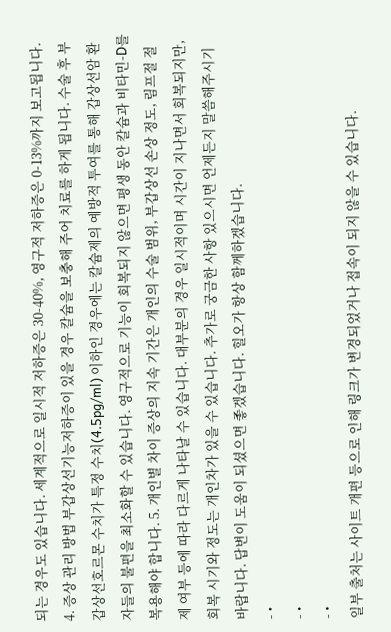되는 경우도 있습니다. 세계적으로 일시적 저하증은 30-40%, 영구적 저하증은 0-13%까지 보고됩니다. 4. 증상 관리 방법 부갑상선기능저하증이 있을 경우 칼슘을 보충해 주어 치료를 하게 됩니다. 수술 후 부갑상선호르몬 수치가 특정 수치(4.5pg/ml) 이하인 경우에는 칼슘제의 예방적 투여를 통해 갑상선암 환자들의 불편을 최소화할 수 있습니다. 영구적으로 기능이 회복되지 않으면 평생 동안 칼슘과 비타민-D를 복용해야 합니다. 5. 개인별 차이 증상의 지속 기간은 개인의 수술 범위, 부갑상선 손상 정도, 림프절 절제 여부 등에 따라 다르게 나타날 수 있습니다. 대부분의 경우 일시적이며 시간이 지나면서 회복되지만, 회복 시기와 정도는 개인차가 있을 수 있습니다. 추가로 궁금한 사항 있으시면 언제든지 말씀해주시기 바랍니다. 답변이 도움이 되셨으면 좋겠습니다. 힐오가 항상 함께하겠습니다.
- •
- •
- •
일부 출처는 사이트 개편 등으로 인해 링크가 변경되었거나 접속이 되지 않을 수 있습니다.